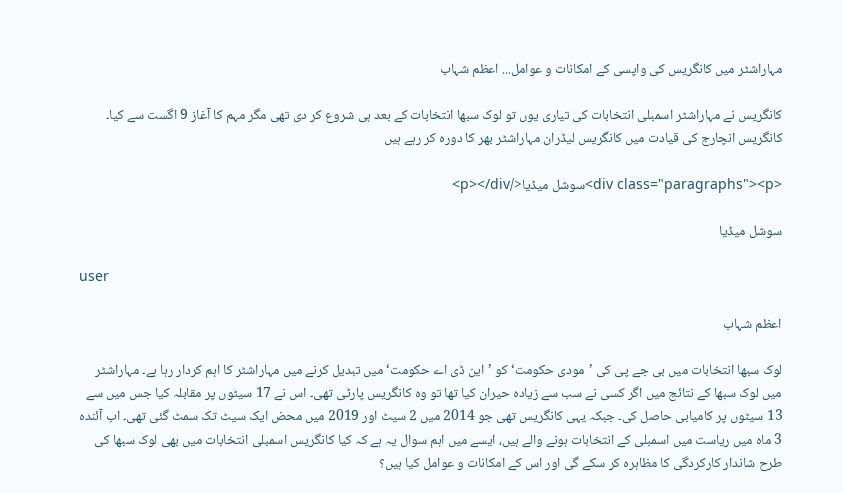مہاراشٹر میں کانگریس کی واپسی کے امکانات و عوامل... اعظم شہاب

کانگریس نے مہاراشٹر اسمبلی انتخابات کی تیاری یوں تو لوک سبھا انتخابات کے بعد ہی شروع کر دی تھی مگر مہم کا آغاز 9 اگست سے کیا۔ کانگریس انچارج کی قیادت میں کانگریس لیڈران مہاراشٹر بھر کا دورہ کر رہے ہیں

<div class="paragraphs"><p>سوشل میڈیا</p></div>

سوشل میڈیا

user

اعظم شہاب

لوک سبھا انتخابات میں بی جے پی کی ’مودی حکومت‘ کو ’این ڈی اے حکومت‘ میں تبدیل کرنے میں مہاراشٹر کا اہم کردار رہا ہے۔ مہاراشٹر میں لوک سبھا کے نتائج میں اگر کسی نے سب سے زیادہ حیران کیا تھا تو وہ کانگریس پارٹی تھی۔ اس نے 17 سیٹوں پر مقابلہ کیا جس میں سے 13 سیٹوں پر کامیابی حاصل کی۔ جبکہ یہی کانگریس تھی جو 2014 میں 2 سیٹ اور 2019 میں محض ایک سیٹ تک سمٹ گئی تھی۔ اب آئندہ 3 ماہ میں ریاست میں اسمبلی کے انتخابات ہونے والے ہیں، ایسے میں اہم سوال یہ ہے کہ کیا کانگریس اسمبلی انتخابات میں بھی لوک سبھا کی طرح شاندار کارکردگی کا مظاہرہ کر سکے گی اور اس کے امکانات و عوامل کیا ہیں؟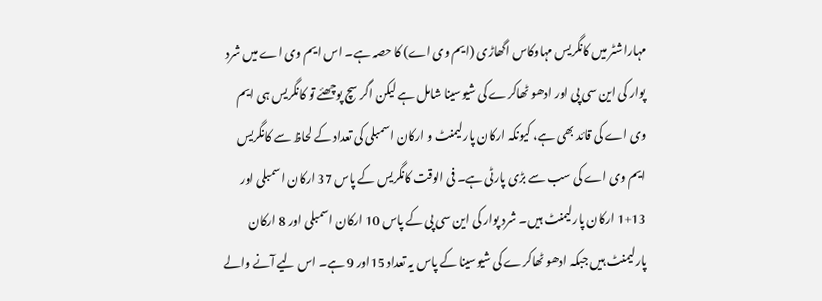مہاراشٹر میں کانگریس مہاوکاس اگھاڑی (ایم وی اے) کا حصہ ہے۔ اس ایم وی اے میں شرد پوار کی این سی پی اور ادھو ٹھاکرے کی شیوسینا شامل ہے لیکن اگر سچ پوچھئے تو کانگریس ہی ایم وی اے کی قائد بھی ہے، کیونکہ ارکان پارلیمنٹ و ارکان اسمبلی کی تعداد کے لحاظ سے کانگریس ایم وی اے کی سب سے بڑی پارٹی ہے۔ فی الوقت کانگریس کے پاس 37 ارکان اسمبلی اور 13+1 ارکان پارلیمنٹ ہیں۔ شرد پوار کی این سی پی کے پاس 10 ارکان اسمبلی اور 8 ارکان پارلیمنٹ ہیں جبکہ ادھو ٹھاکرے کی شیوسینا کے پاس یہ تعداد 15اور 9 ہے۔ اس لیے آنے والے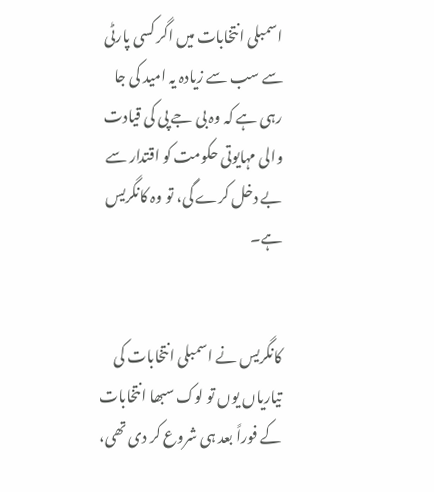اسمبلی انتخابات میں اگر کسی پارٹی سے سب سے زیادہ یہ امید کی جا رہی ہے کہ وہ بی جے پی کی قیادت والی مہایوتی حکومت کو اقتدار سے بے دخل کرے گی، تو وہ کانگریس ہے۔


کانگریس نے اسمبلی انتخابات کی تیاریاں یوں تو لوک سبھا انتخابات کے فوراً بعد ہی شروع کر دی تھی،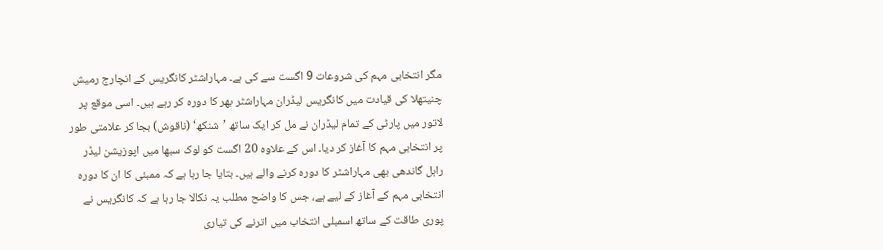مگر انتخابی مہم کی شروعات 9 اگست سے کی ہے۔ مہاراشٹر کانگریس کے انچارج رمیش چنیتھلا کی قیادت میں کانگریس لیڈران مہاراشٹر بھر کا دورہ کر رہے ہیں۔ اسی موقع پر لاتور میں پارٹی کے تمام لیڈران نے مل کر ایک ساتھ ’شنکھ‘ (ناقوش) بجا کر علامتی طور پر انتخابی مہم کا آغاز کر دیا۔ اس کے علاوہ 20 اگست کو لوک سبھا میں اپوزیشن لیڈر راہل گاندھی بھی مہاراشٹر کا دورہ کرنے والے ہیں۔ بتایا جا رہا ہے کہ ممبئی کا ان کا دورہ انتخابی مہم کے آغاز کے لیے ہے، جس کا واضح مطلب یہ نکالا جا رہا ہے کہ کانگریس نے پوری طاقت کے ساتھ اسمبلی انتخاب میں اترنے کی تیاری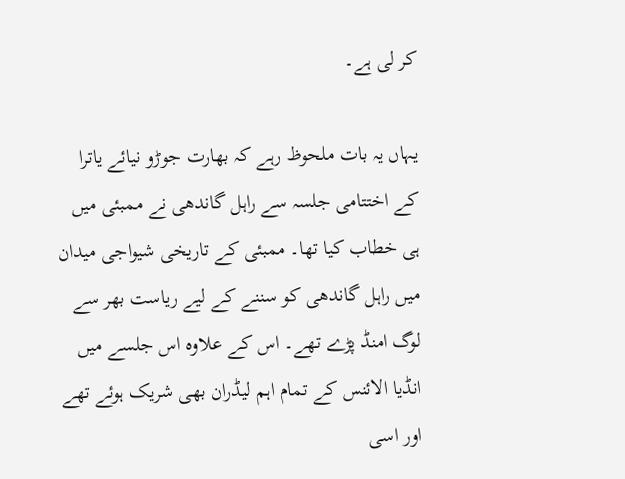کر لی ہے۔

یہاں یہ بات ملحوظ رہے کہ بھارت جوڑو نیائے یاترا کے اختتامی جلسہ سے راہل گاندھی نے ممبئی میں ہی خطاب کیا تھا۔ ممبئی کے تاریخی شیواجی میدان میں راہل گاندھی کو سننے کے لیے ریاست بھر سے لوگ امنڈ پڑے تھے۔ اس کے علاوہ اس جلسے میں انڈیا الائنس کے تمام اہم لیڈران بھی شریک ہوئے تھے اور اسی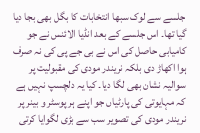جلسے سے لوک سبھا انتخابات کا بگل بھی بجا دیا گیا تھا۔ اس جلسے کے بعد انڈیا الائنس نے جو کامیابی حاصل کی اس نے بی جے پی کی نہ صرف ہوا اکھاڑ دی بلکہ نریندر مودی کی مقبولیت پر سوالیہ نشان بھی لگا دیا۔ کیا یہ دلچسپ نہیں ہے کہ مہایوتی کی پارٹیاں جو اپنے ہر پوسٹر و بینر پر نریندر مودی کی تصویر سب سے بڑی لگوایا کرتی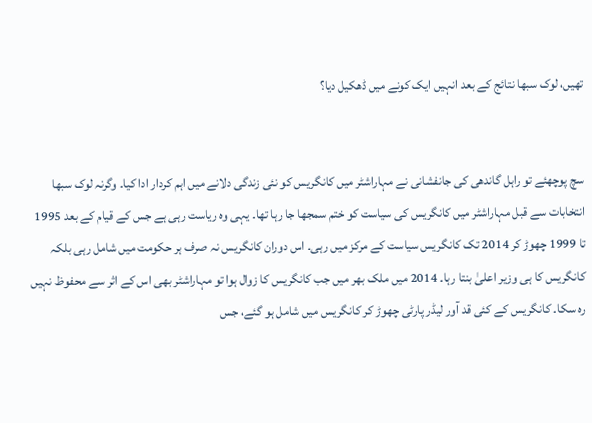تھیں، لوک سبھا نتائج کے بعد انہیں ایک کونے میں ڈھکیل دیا؟


سچ پوچھئے تو راہل گاندھی کی جانفشانی نے مہاراشٹر میں کانگریس کو نئی زندگی دلانے میں اہم کردار ادا کیا۔ وگرنہ لوک سبھا انتخابات سے قبل مہاراشٹر میں کانگریس کی سیاست کو ختم سمجھا جا رہا تھا۔ یہی وہ ریاست رہی ہے جس کے قیام کے بعد 1995 تا 1999 چھوڑ کر 2014 تک کانگریس سیاست کے مرکز میں رہی۔ اس دوران کانگریس نہ صرف ہر حکومت میں شامل رہی بلکہ کانگریس کا ہی وزیر اعلیٰ بنتا رہا۔ 2014 میں ملک بھر میں جب کانگریس کا زوال ہوا تو مہاراشٹر بھی اس کے اثر سے محفوظ نہیں رہ سکا۔ کانگریس کے کئی قد آور لیڈر پارٹی چھوڑ کر کانگریس میں شامل ہو گئے، جس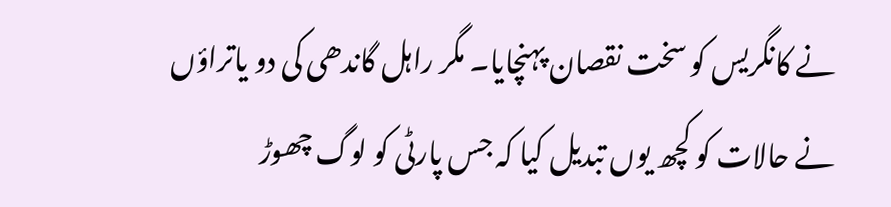نے کانگریس کو سخت نقصان پہنچایا۔ مگر راہل گاندھی کی دو یاتراؤں نے حالات کو کچھ یوں تبدیل کیا کہ جس پارٹی کو لوگ چھوڑ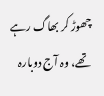چھوڑ کر بھاگ رہے تھے، وہ آج دوبارہ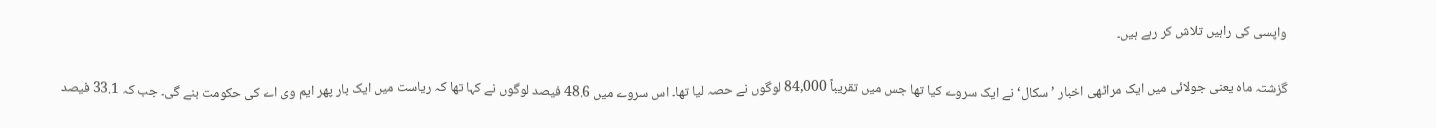واپسی کی راہیں تلاش کر رہے ہیں۔

گزشتہ ماہ یعنی جولائی میں ایک مراٹھی اخبار ’سکال‘ نے ایک سروے کیا تھا جس میں تقریباً 84,000 لوگوں نے حصہ لیا تھا۔ اس سروے میں 48.6 فیصد لوگوں نے کہا تھا کہ ریاست میں ایک بار پھر ایم وی اے کی حکومت بنے گی۔ جب کہ 33.1 فیصد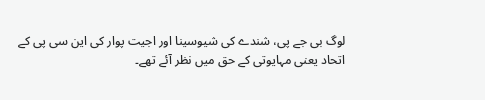لوگ بی جے پی، شندے کی شیوسینا اور اجیت پوار کی این سی پی کے اتحاد یعنی مہایوتی کے حق میں نظر آئے تھے۔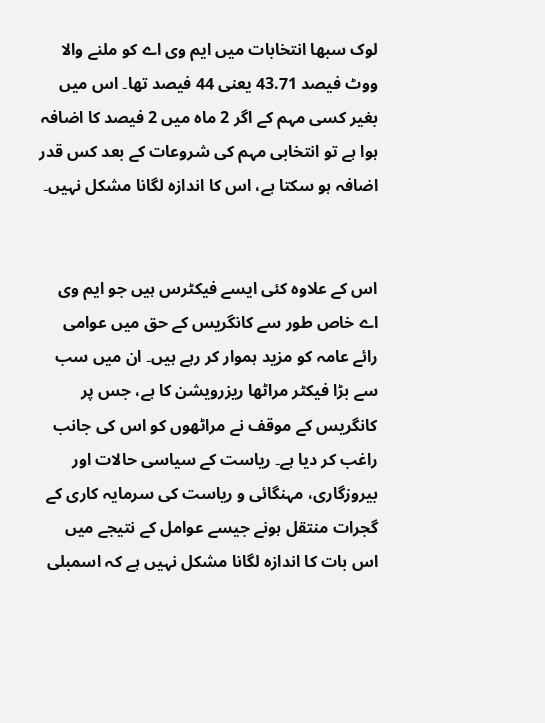لوک سبھا انتخابات میں ایم وی اے کو ملنے والا ووٹ فیصد 43.71 یعنی 44 فیصد تھا۔ اس میں بغیر کسی مہم کے اگر 2 ماہ میں 2 فیصد کا اضافہ ہوا ہے تو انتخابی مہم کی شروعات کے بعد کس قدر اضافہ ہو سکتا ہے، اس کا اندازہ لگانا مشکل نہیں۔


اس کے علاوہ کئی ایسے فیکٹرس ہیں جو ایم وی اے خاص طور سے کانگریس کے حق میں عوامی رائے عامہ کو مزید ہموار کر رہے ہیں۔ ان میں سب سے بڑا فیکٹر مراٹھا ریزرویشن کا ہے، جس پر کانگریس کے موقف نے مراٹھوں کو اس کی جانب راغب کر دیا ہے۔ ریاست کے سیاسی حالات اور بیروزگاری، مہنگائی و ریاست کی سرمایہ کاری کے گجرات منتقل ہونے جیسے عوامل کے نتیجے میں اس بات کا اندازہ لگانا مشکل نہیں ہے کہ اسمبلی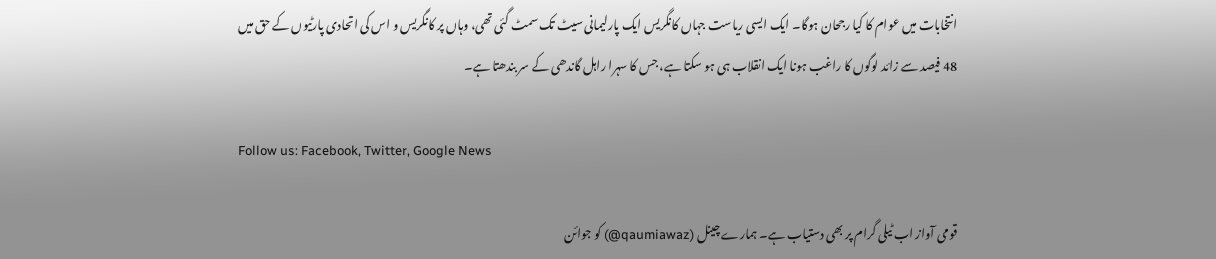انتخابات میں عوام کا کیا رجحان ہوگا۔ ایک ایسی ریاست جہاں کانگریس ایک پارلیمانی سیٹ تک سمٹ گئی تھی، وہاں پر کانگریس و اس کی اتحادی پارٹیوں کے حق میں 48 فیصد سے زائد لوگوں کا راغب ہونا ایک انقلاب ہی ہو سکتا ہے، جس کا سہرا راہل گاندھی کے سر بندھتا ہے۔

Follow us: Facebook, Twitter, Google News

قومی آواز اب ٹیلی گرام پر بھی دستیاب ہے۔ ہمارے چینل (qaumiawaz@) کو جوائن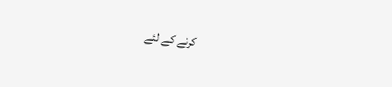کرنے کے لئے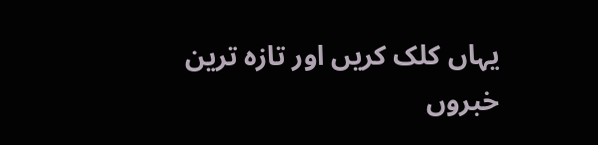یہاں کلک کریں اور تازہ ترین خبروں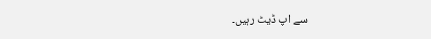سے اپ ڈیٹ رہیں۔